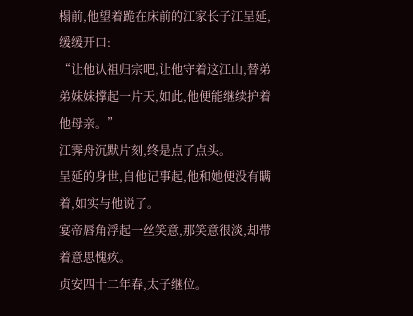榻前,他望着跪在床前的江家长子江呈延,缓缓开口:
“让他认祖归宗吧,让他守着这江山,替弟弟妹妹撑起一片天,如此,他便能继续护着他母亲。”
江霁舟沉默片刻,终是点了点头。
呈延的身世,自他记事起,他和她便没有瞒着,如实与他说了。
宴帝唇角浮起一丝笑意,那笑意很淡,却带着意思愧疚。
贞安四十二年春,太子继位。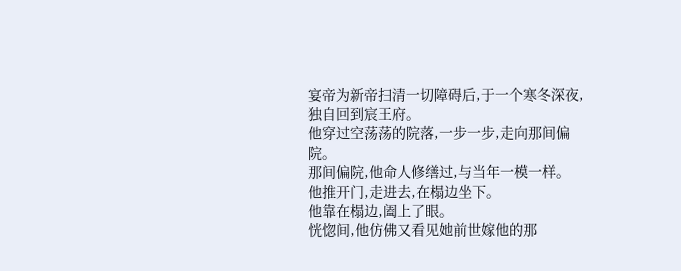宴帝为新帝扫清一切障碍后,于一个寒冬深夜,独自回到宸王府。
他穿过空荡荡的院落,一步一步,走向那间偏院。
那间偏院,他命人修缮过,与当年一模一样。
他推开门,走进去,在榻边坐下。
他靠在榻边,阖上了眼。
恍惚间,他仿佛又看见她前世嫁他的那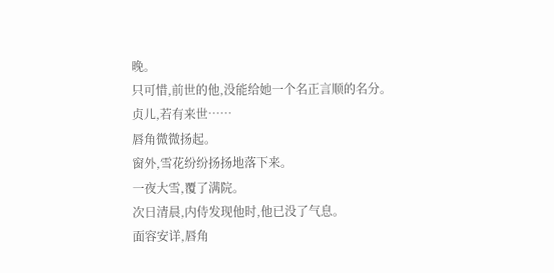晚。
只可惜,前世的他,没能给她一个名正言顺的名分。
贞儿,若有来世……
唇角微微扬起。
窗外,雪花纷纷扬扬地落下来。
一夜大雪,覆了满院。
次日清晨,内侍发现他时,他已没了气息。
面容安详,唇角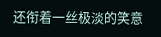还衔着一丝极淡的笑意